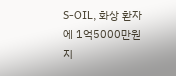S-OIL, 화상 환자에 1억5000만원 지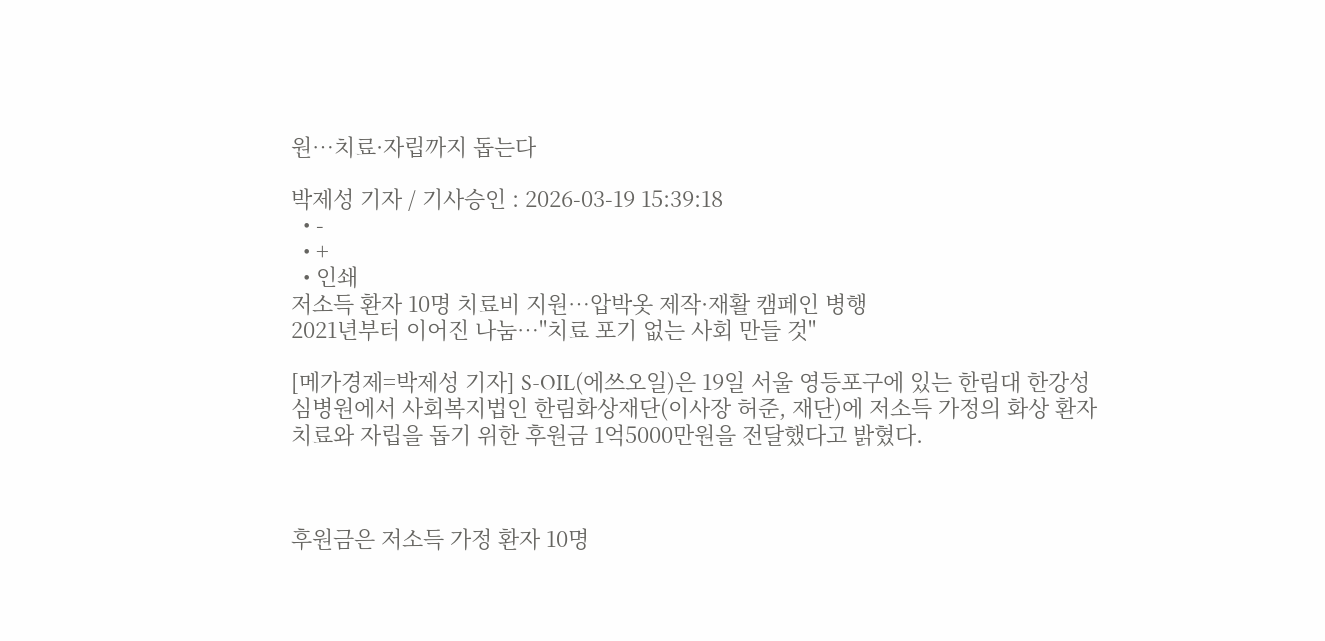원…치료·자립까지 돕는다

박제성 기자 / 기사승인 : 2026-03-19 15:39:18
  • -
  • +
  • 인쇄
저소득 환자 10명 치료비 지원…압박옷 제작·재활 캠페인 병행
2021년부터 이어진 나눔…"치료 포기 없는 사회 만들 것"

[메가경제=박제성 기자] S-OIL(에쓰오일)은 19일 서울 영등포구에 있는 한림대 한강성심병원에서 사회복지법인 한림화상재단(이사장 허준, 재단)에 저소득 가정의 화상 환자 치료와 자립을 돕기 위한 후원금 1억5000만원을 전달했다고 밝혔다.



후원금은 저소득 가정 환자 10명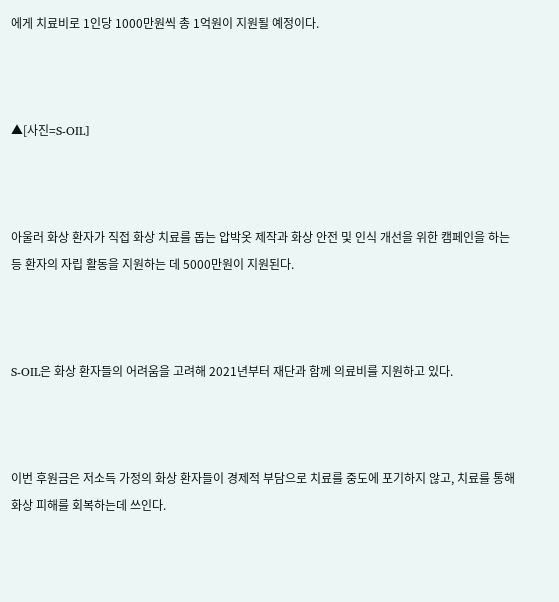에게 치료비로 1인당 1000만원씩 총 1억원이 지원될 예정이다.



▲[사진=S-OIL]



아울러 화상 환자가 직접 화상 치료를 돕는 압박옷 제작과 화상 안전 및 인식 개선을 위한 캠페인을 하는 등 환자의 자립 활동을 지원하는 데 5000만원이 지원된다.



S-OIL은 화상 환자들의 어려움을 고려해 2021년부터 재단과 함께 의료비를 지원하고 있다.



이번 후원금은 저소득 가정의 화상 환자들이 경제적 부담으로 치료를 중도에 포기하지 않고, 치료를 통해 화상 피해를 회복하는데 쓰인다.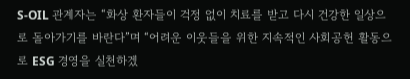S-OIL 관계자는 “화상 환자들이 걱정 없이 치료를 받고 다시 건강한 일상으로 돌아가기를 바란다”며 “어려운 이웃들을 위한 지속적인 사회공헌 활동으로 ESG 경영을 실천하겠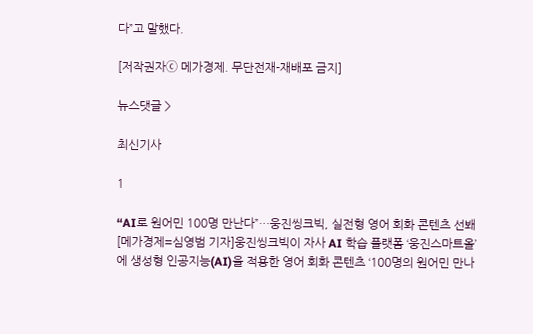다”고 말했다.

[저작권자ⓒ 메가경제. 무단전재-재배포 금지]

뉴스댓글 >

최신기사

1

“AI로 원어민 100명 만난다”…웅진씽크빅, 실전형 영어 회화 콘텐츠 선봬
[메가경제=심영범 기자]웅진씽크빅이 자사 AI 학습 플랫폼 ‘웅진스마트올’에 생성형 인공지능(AI)을 적용한 영어 회화 콘텐츠 ‘100명의 원어민 만나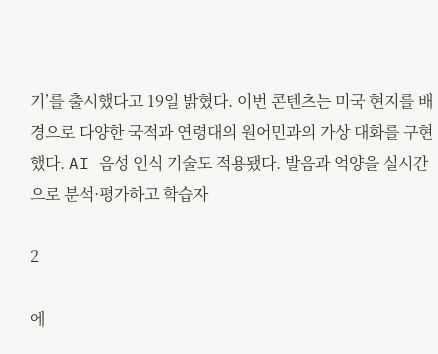기’를 출시했다고 19일 밝혔다. 이번 콘텐츠는 미국 현지를 배경으로 다양한 국적과 연령대의 원어민과의 가상 대화를 구현했다. AI 음성 인식 기술도 적용됐다. 발음과 억양을 실시간으로 분석·평가하고 학습자

2

에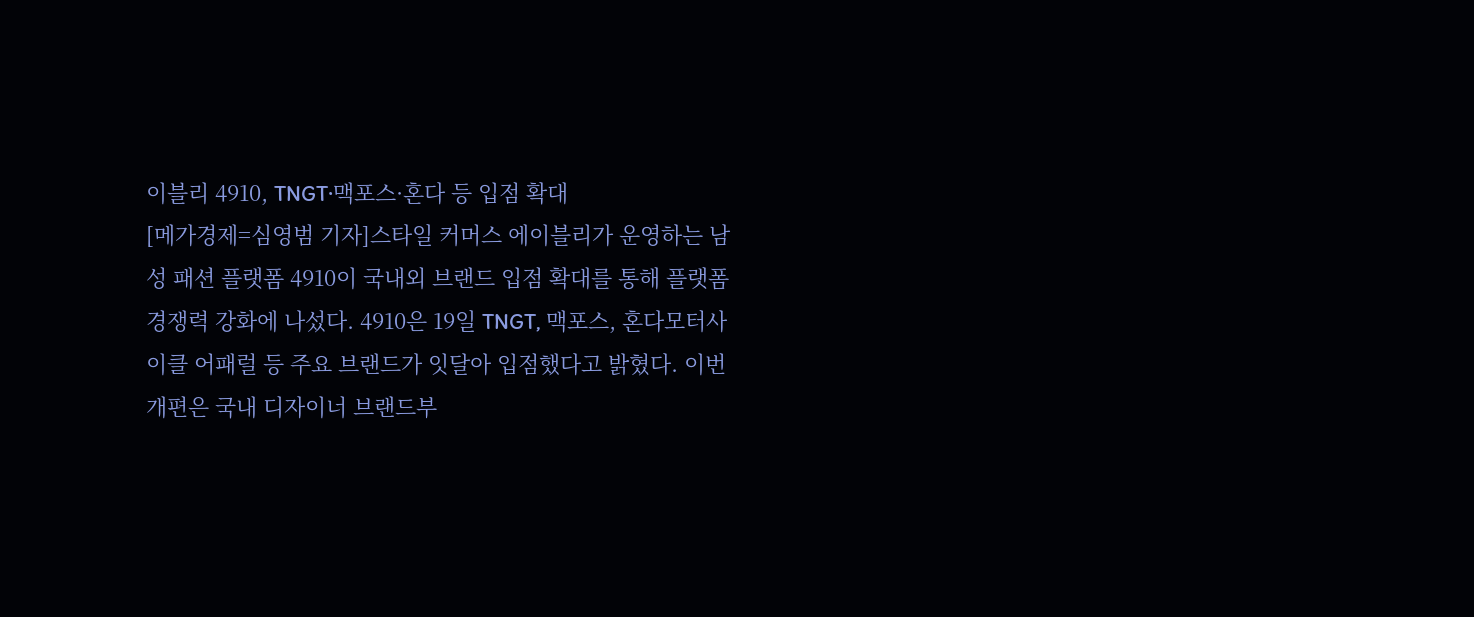이블리 4910, TNGT·맥포스·혼다 등 입점 확대
[메가경제=심영범 기자]스타일 커머스 에이블리가 운영하는 남성 패션 플랫폼 4910이 국내외 브랜드 입점 확대를 통해 플랫폼 경쟁력 강화에 나섰다. 4910은 19일 TNGT, 맥포스, 혼다모터사이클 어패럴 등 주요 브랜드가 잇달아 입점했다고 밝혔다. 이번 개편은 국내 디자이너 브랜드부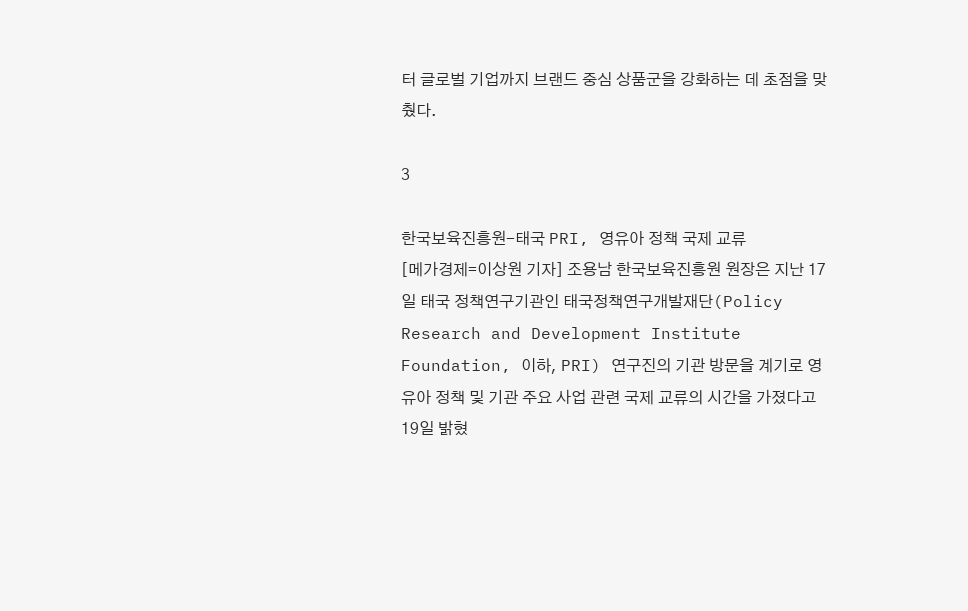터 글로벌 기업까지 브랜드 중심 상품군을 강화하는 데 초점을 맞췄다.

3

한국보육진흥원-태국 PRI, 영유아 정책 국제 교류
[메가경제=이상원 기자] 조용남 한국보육진흥원 원장은 지난 17일 태국 정책연구기관인 태국정책연구개발재단(Policy Research and Development Institute Foundation, 이하, PRI) 연구진의 기관 방문을 계기로 영유아 정책 및 기관 주요 사업 관련 국제 교류의 시간을 가졌다고 19일 밝혔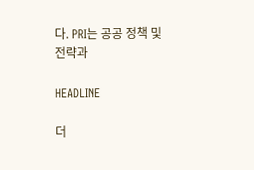다. PRI는 공공 정책 및 전략과

HEADLINE

더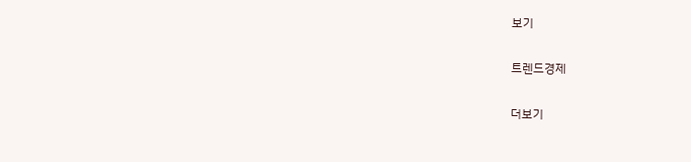보기

트렌드경제

더보기